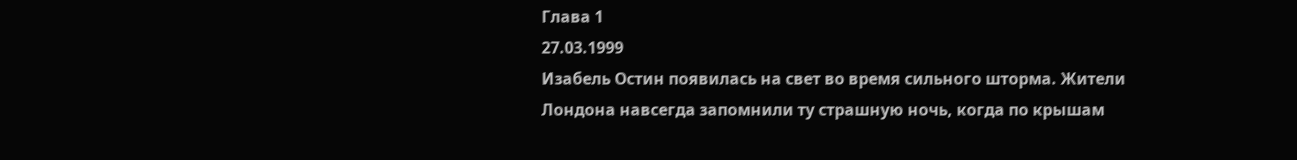Глава 1
27.03.1999
Изабель Остин появилась на свет во время сильного шторма. Жители Лондона навсегда запомнили ту страшную ночь, когда по крышам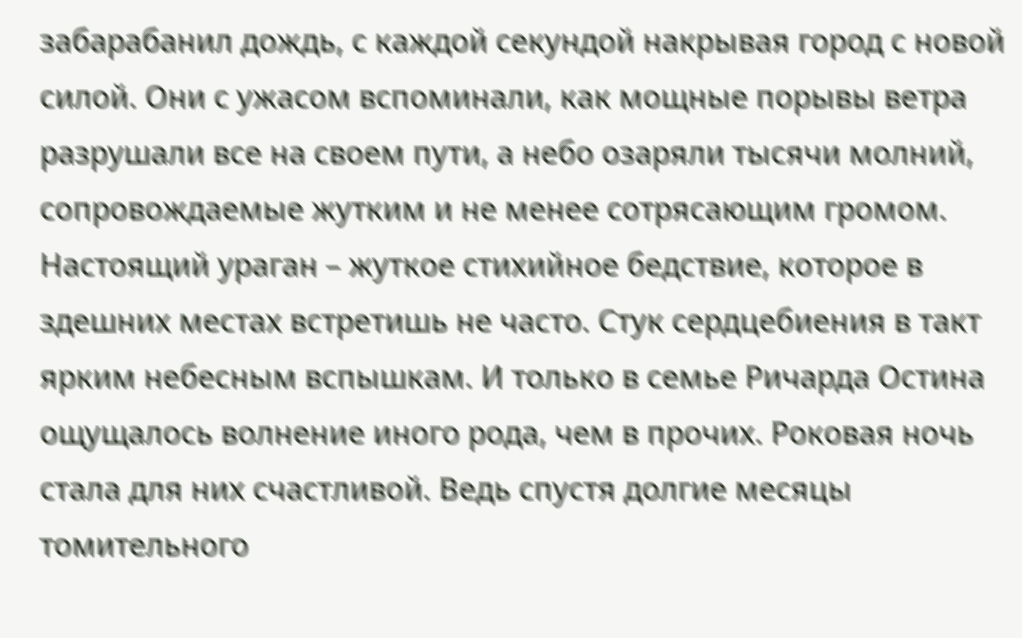забарабанил дождь, с каждой секундой накрывая город с новой силой. Они с ужасом вспоминали, как мощные порывы ветра разрушали все на своем пути, а небо озаряли тысячи молний, сопровождаемые жутким и не менее сотрясающим громом. Настоящий ураган – жуткое стихийное бедствие, которое в здешних местах встретишь не часто. Стук сердцебиения в такт ярким небесным вспышкам. И только в семье Ричарда Остина ощущалось волнение иного рода, чем в прочих. Роковая ночь стала для них счастливой. Ведь спустя долгие месяцы томительного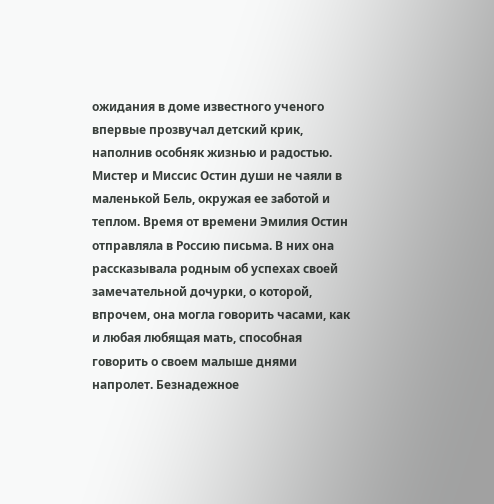ожидания в доме известного ученого впервые прозвучал детский крик, наполнив особняк жизнью и радостью.
Мистер и Миссис Остин души не чаяли в маленькой Бель, окружая ее заботой и теплом. Время от времени Эмилия Остин отправляла в Россию письма. В них она рассказывала родным об успехах своей замечательной дочурки, о которой, впрочем, она могла говорить часами, как и любая любящая мать, способная говорить о своем малыше днями напролет. Безнадежное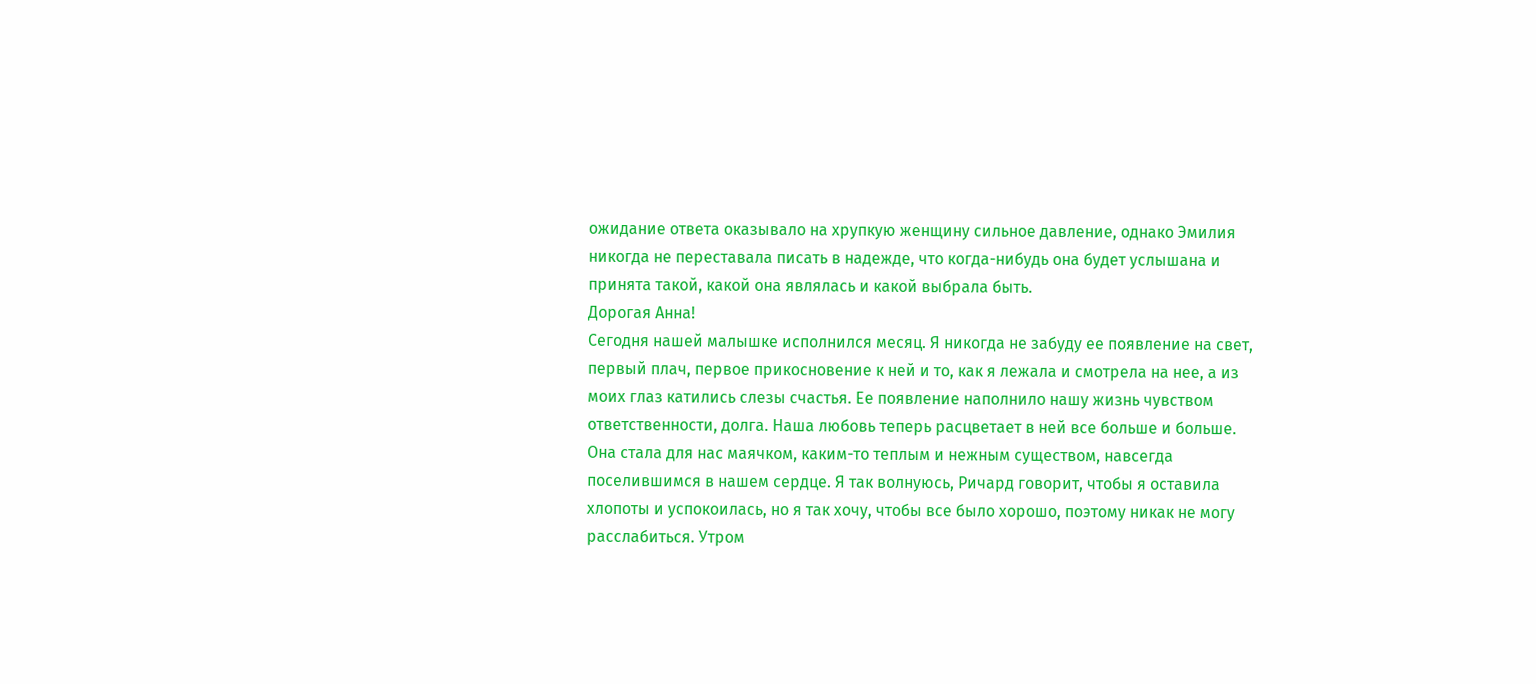ожидание ответа оказывало на хрупкую женщину сильное давление, однако Эмилия никогда не переставала писать в надежде, что когда-нибудь она будет услышана и принята такой, какой она являлась и какой выбрала быть.
Дорогая Анна!
Сегодня нашей малышке исполнился месяц. Я никогда не забуду ее появление на свет, первый плач, первое прикосновение к ней и то, как я лежала и смотрела на нее, а из моих глаз катились слезы счастья. Ее появление наполнило нашу жизнь чувством ответственности, долга. Наша любовь теперь расцветает в ней все больше и больше. Она стала для нас маячком, каким-то теплым и нежным существом, навсегда поселившимся в нашем сердце. Я так волнуюсь, Ричард говорит, чтобы я оставила хлопоты и успокоилась, но я так хочу, чтобы все было хорошо, поэтому никак не могу расслабиться. Утром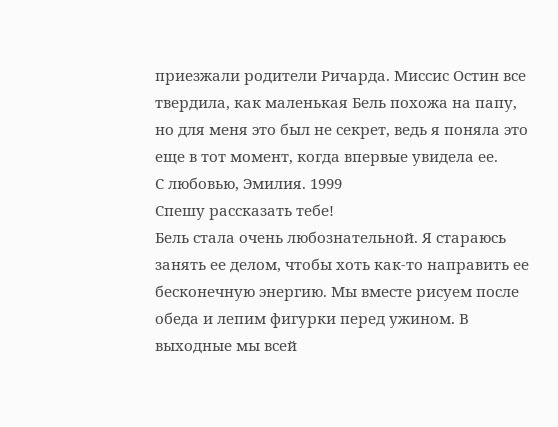приезжали родители Ричарда. Миссис Остин все твердила, как маленькая Бель похожа на папу, но для меня это был не секрет, ведь я поняла это еще в тот момент, когда впервые увидела ее.
С любовью, Эмилия. 1999
Спешу рассказать тебе!
Бель стала очень любознательной. Я стараюсь занять ее делом, чтобы хоть как-то направить ее бесконечную энергию. Мы вместе рисуем после обеда и лепим фигурки перед ужином. В выходные мы всей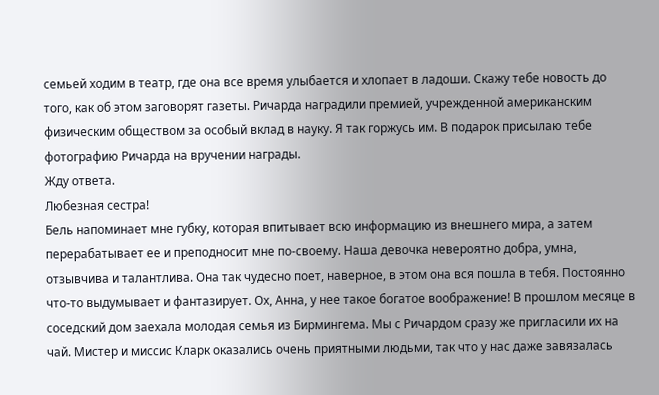семьей ходим в театр, где она все время улыбается и хлопает в ладоши. Скажу тебе новость до того, как об этом заговорят газеты. Ричарда наградили премией, учрежденной американским физическим обществом за особый вклад в науку. Я так горжусь им. В подарок присылаю тебе фотографию Ричарда на вручении награды.
Жду ответа.
Любезная сестра!
Бель напоминает мне губку, которая впитывает всю информацию из внешнего мира, а затем перерабатывает ее и преподносит мне по-своему. Наша девочка невероятно добра, умна, отзывчива и талантлива. Она так чудесно поет, наверное, в этом она вся пошла в тебя. Постоянно что-то выдумывает и фантазирует. Ох, Анна, у нее такое богатое воображение! В прошлом месяце в соседский дом заехала молодая семья из Бирмингема. Мы с Ричардом сразу же пригласили их на чай. Мистер и миссис Кларк оказались очень приятными людьми, так что у нас даже завязалась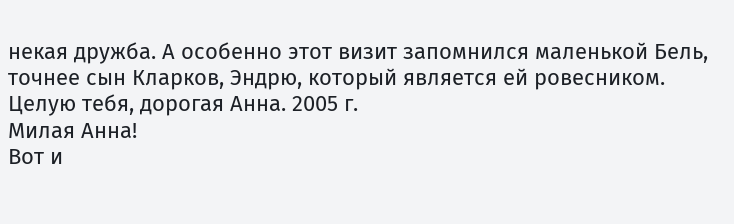некая дружба. А особенно этот визит запомнился маленькой Бель, точнее сын Кларков, Эндрю, который является ей ровесником.
Целую тебя, дорогая Анна. 2005 г.
Милая Анна!
Вот и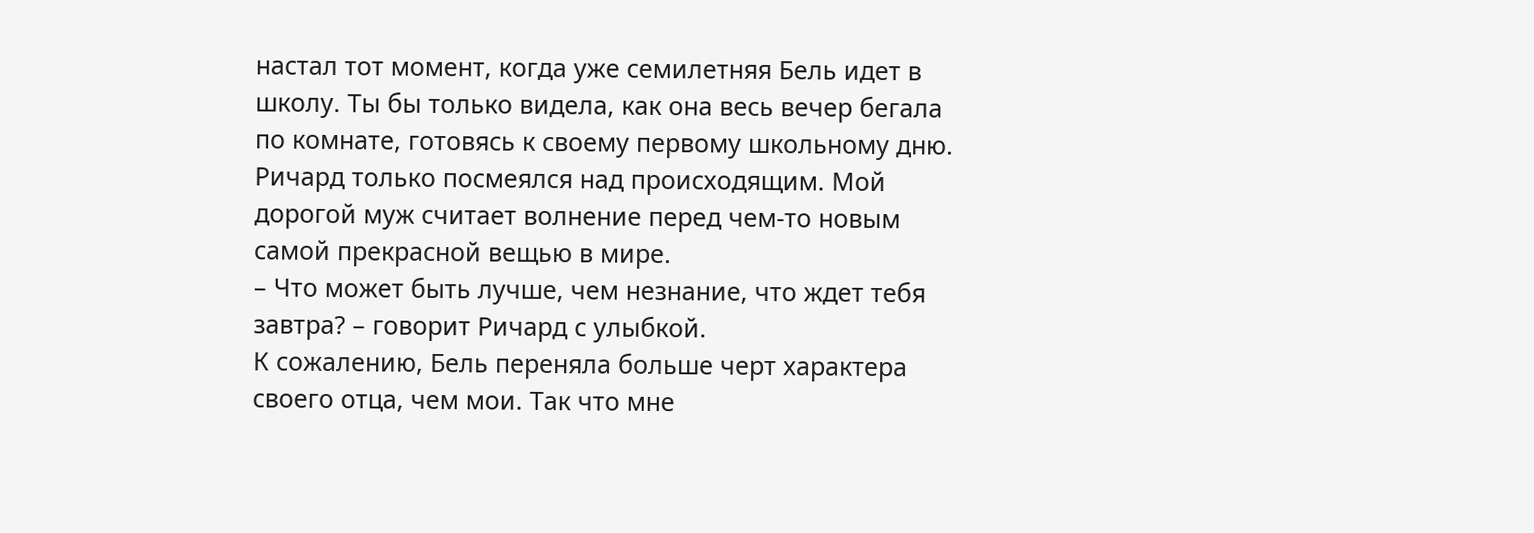настал тот момент, когда уже семилетняя Бель идет в школу. Ты бы только видела, как она весь вечер бегала по комнате, готовясь к своему первому школьному дню. Ричард только посмеялся над происходящим. Мой дорогой муж считает волнение перед чем-то новым самой прекрасной вещью в мире.
– Что может быть лучше, чем незнание, что ждет тебя завтра? – говорит Ричард с улыбкой.
К сожалению, Бель переняла больше черт характера своего отца, чем мои. Так что мне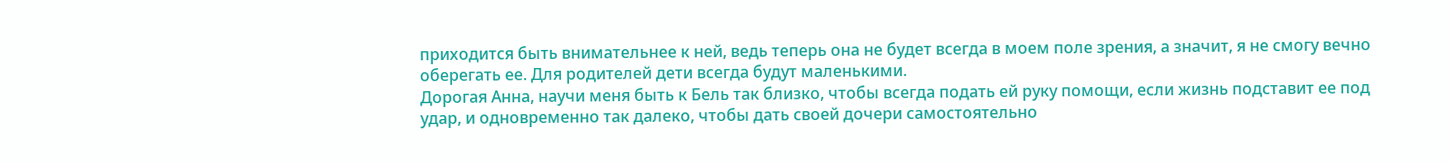приходится быть внимательнее к ней, ведь теперь она не будет всегда в моем поле зрения, а значит, я не смогу вечно оберегать ее. Для родителей дети всегда будут маленькими.
Дорогая Анна, научи меня быть к Бель так близко, чтобы всегда подать ей руку помощи, если жизнь подставит ее под удар, и одновременно так далеко, чтобы дать своей дочери самостоятельно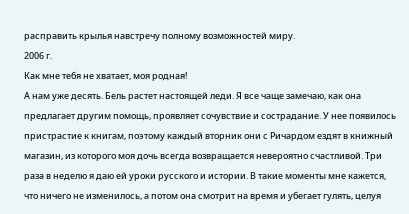расправить крылья навстречу полному возможностей миру.
2006 г.
Как мне тебя не хватает, моя родная!
А нам уже десять. Бель растет настоящей леди. Я все чаще замечаю, как она предлагает другим помощь, проявляет сочувствие и сострадание. У нее появилось пристрастие к книгам, поэтому каждый вторник они с Ричардом ездят в книжный магазин, из которого моя дочь всегда возвращается невероятно счастливой. Три раза в неделю я даю ей уроки русского и истории. В такие моменты мне кажется, что ничего не изменилось, а потом она смотрит на время и убегает гулять, целуя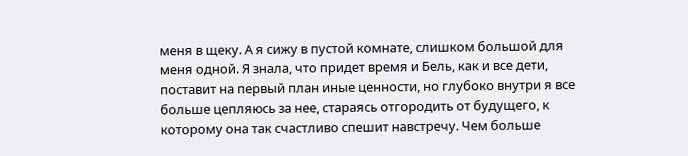меня в щеку. А я сижу в пустой комнате, слишком большой для меня одной. Я знала, что придет время и Бель, как и все дети, поставит на первый план иные ценности, но глубоко внутри я все больше цепляюсь за нее, стараясь отгородить от будущего, к которому она так счастливо спешит навстречу. Чем больше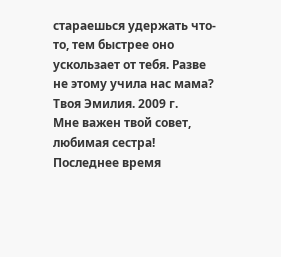стараешься удержать что-то, тем быстрее оно ускользает от тебя. Разве не этому учила нас мама?
Твоя Эмилия. 2009 г.
Мне важен твой совет, любимая сестра!
Последнее время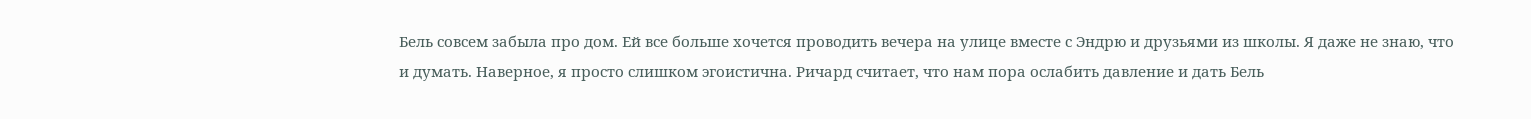Бель совсем забыла про дом. Ей все больше хочется проводить вечера на улице вместе с Эндрю и друзьями из школы. Я даже не знаю, что и думать. Наверное, я просто слишком эгоистична. Ричард считает, что нам пора ослабить давление и дать Бель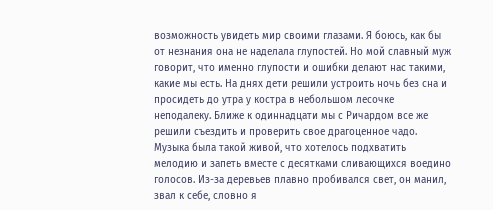возможность увидеть мир своими глазами. Я боюсь, как бы от незнания она не наделала глупостей. Но мой славный муж говорит, что именно глупости и ошибки делают нас такими, какие мы есть. На днях дети решили устроить ночь без сна и просидеть до утра у костра в небольшом лесочке неподалеку. Ближе к одиннадцати мы с Ричардом все же решили съездить и проверить свое драгоценное чадо. Музыка была такой живой, что хотелось подхватить мелодию и запеть вместе с десятками сливающихся воедино голосов. Из-за деревьев плавно пробивался свет, он манил, звал к себе, словно я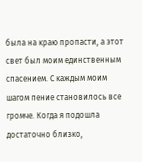была на краю пропасти, а этот свет был моим единственным спасением. С каждым моим шагом пение становилось все громче. Когда я подошла достаточно близко,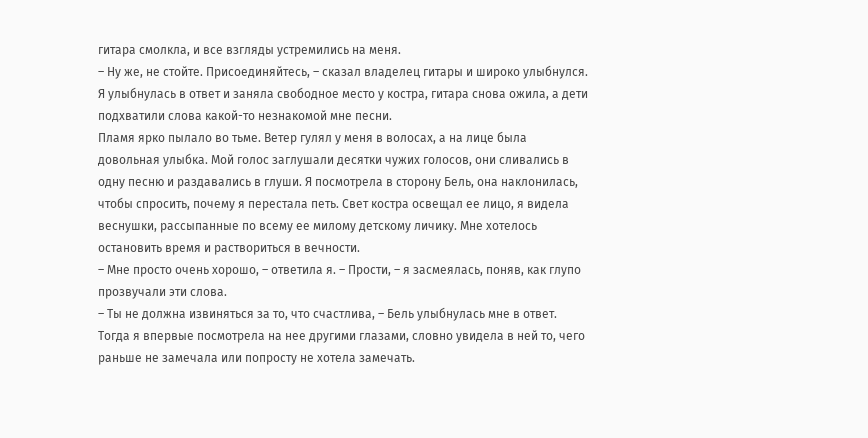гитара смолкла, и все взгляды устремились на меня.
– Ну же, не стойте. Присоединяйтесь, – сказал владелец гитары и широко улыбнулся.
Я улыбнулась в ответ и заняла свободное место у костра, гитара снова ожила, а дети подхватили слова какой-то незнакомой мне песни.
Пламя ярко пылало во тьме. Ветер гулял у меня в волосах, а на лице была довольная улыбка. Мой голос заглушали десятки чужих голосов, они сливались в одну песню и раздавались в глуши. Я посмотрела в сторону Бель, она наклонилась, чтобы спросить, почему я перестала петь. Свет костра освещал ее лицо, я видела веснушки, рассыпанные по всему ее милому детскому личику. Мне хотелось остановить время и раствориться в вечности.
– Мне просто очень хорошо, – ответила я. – Прости, – я засмеялась, поняв, как глупо прозвучали эти слова.
– Ты не должна извиняться за то, что счастлива, – Бель улыбнулась мне в ответ.
Тогда я впервые посмотрела на нее другими глазами, словно увидела в ней то, чего раньше не замечала или попросту не хотела замечать.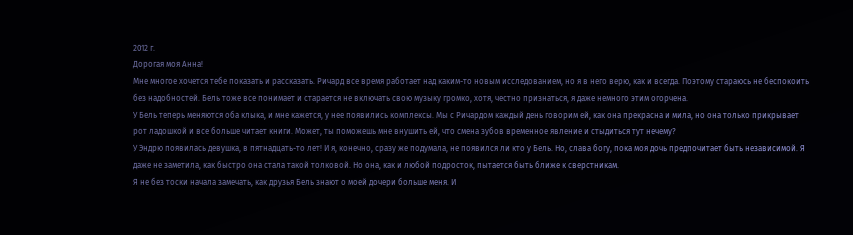2012 г.
Дорогая моя Анна!
Мне многое хочется тебе показать и рассказать. Ричард все время работает над каким-то новым исследованием, но я в него верю, как и всегда. Поэтому стараюсь не беспокоить без надобностей. Бель тоже все понимает и старается не включать свою музыку громко, хотя, честно признаться, я даже немного этим огорчена.
У Бель теперь меняются оба клыка, и мне кажется, у нее появились комплексы. Мы с Ричардом каждый день говорим ей, как она прекрасна и мила, но она только прикрывает рот ладошкой и все больше читает книги. Может, ты поможешь мне внушить ей, что смена зубов временное явление и стыдиться тут нечему?
У Эндрю появилась девушка, в пятнадцать-то лет! И я, конечно, сразу же подумала, не появился ли кто у Бель. Но, слава богу, пока моя дочь предпочитает быть независимой. Я даже не заметила, как быстро она стала такой толковой. Но она, как и любой подросток, пытается быть ближе к сверстникам.
Я не без тоски начала замечать, как друзья Бель знают о моей дочери больше меня. И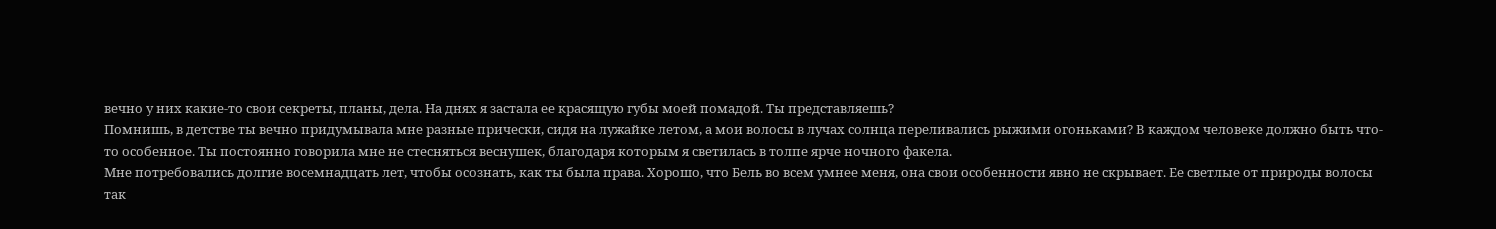вечно у них какие-то свои секреты, планы, дела. На днях я застала ее красящую губы моей помадой. Ты представляешь?
Помнишь, в детстве ты вечно придумывала мне разные прически, сидя на лужайке летом, а мои волосы в лучах солнца переливались рыжими огоньками? В каждом человеке должно быть что-то особенное. Ты постоянно говорила мне не стесняться веснушек, благодаря которым я светилась в толпе ярче ночного факела.
Мне потребовались долгие восемнадцать лет, чтобы осознать, как ты была права. Хорошо, что Бель во всем умнее меня, она свои особенности явно не скрывает. Ее светлые от природы волосы так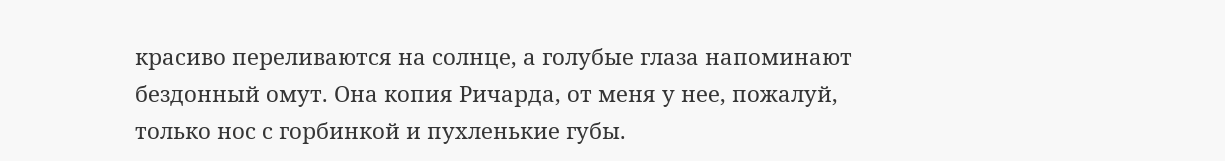красиво переливаются на солнце, а голубые глаза напоминают бездонный омут. Она копия Ричарда, от меня у нее, пожалуй, только нос с горбинкой и пухленькие губы.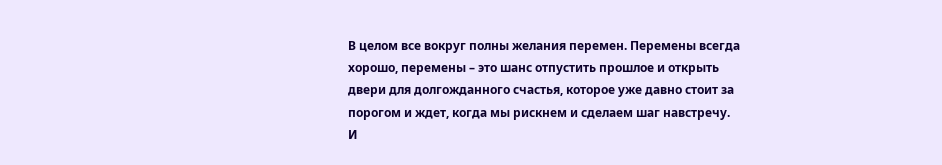В целом все вокруг полны желания перемен. Перемены всегда хорошо, перемены – это шанс отпустить прошлое и открыть двери для долгожданного счастья, которое уже давно стоит за порогом и ждет, когда мы рискнем и сделаем шаг навстречу.
И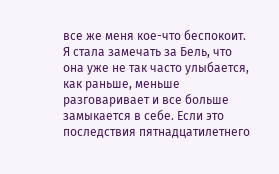все же меня кое-что беспокоит. Я стала замечать за Бель, что она уже не так часто улыбается, как раньше, меньше разговаривает и все больше замыкается в себе. Если это последствия пятнадцатилетнего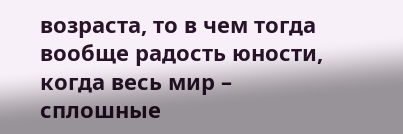возраста, то в чем тогда вообще радость юности, когда весь мир – сплошные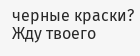черные краски?
Жду твоего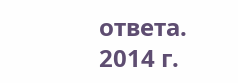ответа. 2014 г.